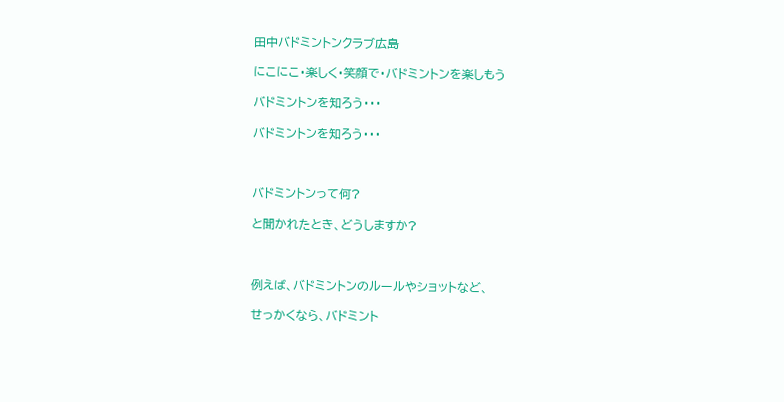田中バドミントンクラブ広島

にこにこ・楽しく・笑顔で・バドミントンを楽しもう

バドミントンを知ろう・・・

バドミントンを知ろう・・・



バドミントンって何?

と聞かれたとき、どうしますか?



例えば、バドミントンのルールやショットなど、

せっかくなら、バドミント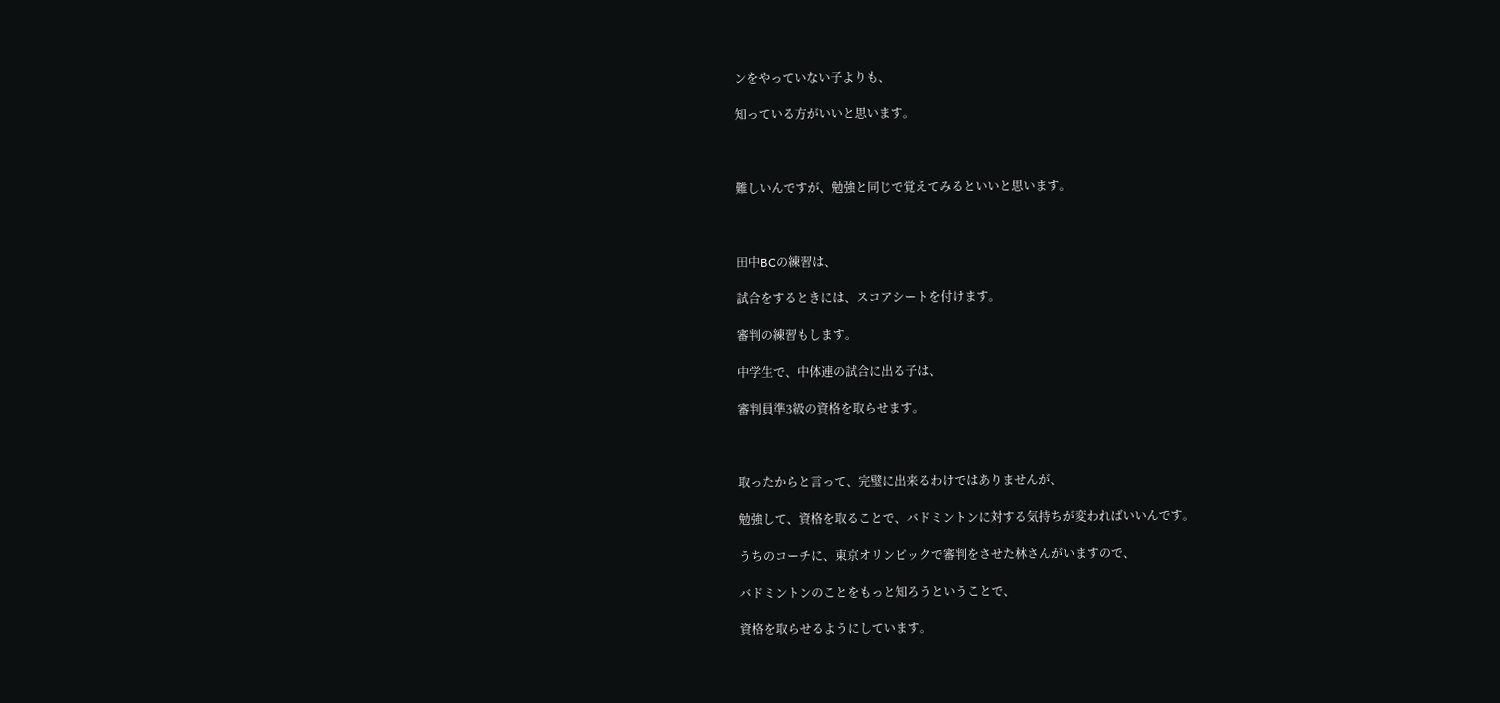ンをやっていない子よりも、

知っている方がいいと思います。



難しいんですが、勉強と同じで覚えてみるといいと思います。



田中BCの練習は、

試合をするときには、スコアシートを付けます。

審判の練習もします。

中学生で、中体連の試合に出る子は、

審判員準3級の資格を取らせます。



取ったからと言って、完璧に出来るわけではありませんが、

勉強して、資格を取ることで、バドミントンに対する気持ちが変わればいいんです。

うちのコーチに、東京オリンピックで審判をさせた林さんがいますので、

バドミントンのことをもっと知ろうということで、

資格を取らせるようにしています。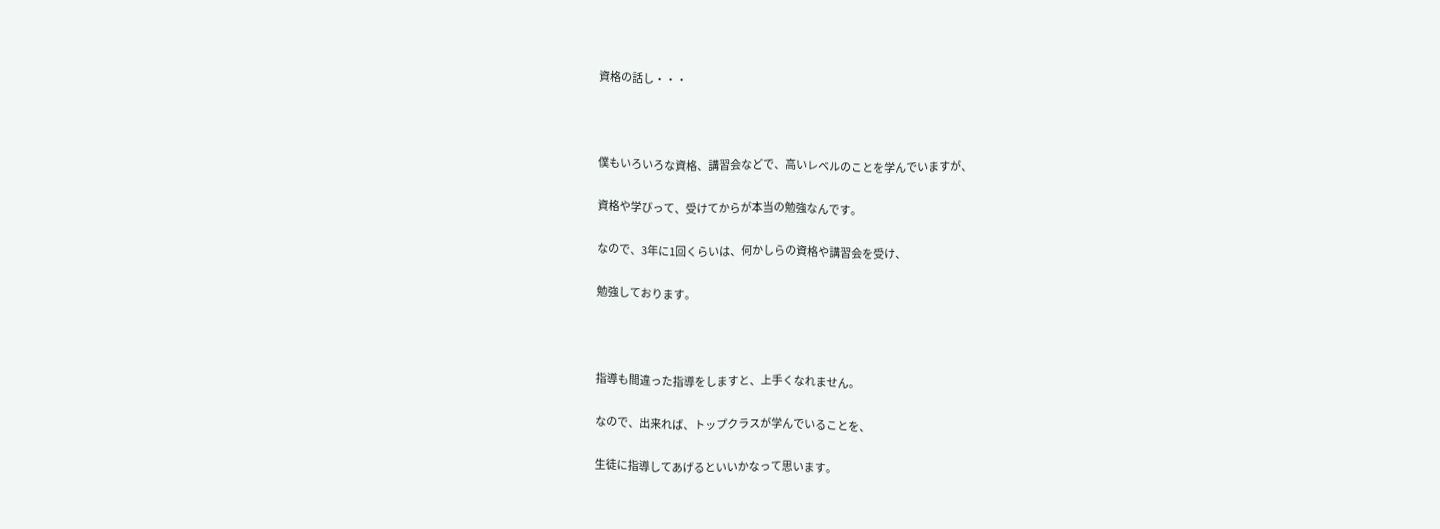資格の話し・・・



僕もいろいろな資格、講習会などで、高いレベルのことを学んでいますが、

資格や学びって、受けてからが本当の勉強なんです。

なので、3年に1回くらいは、何かしらの資格や講習会を受け、

勉強しております。



指導も間違った指導をしますと、上手くなれません。

なので、出来れば、トップクラスが学んでいることを、

生徒に指導してあげるといいかなって思います。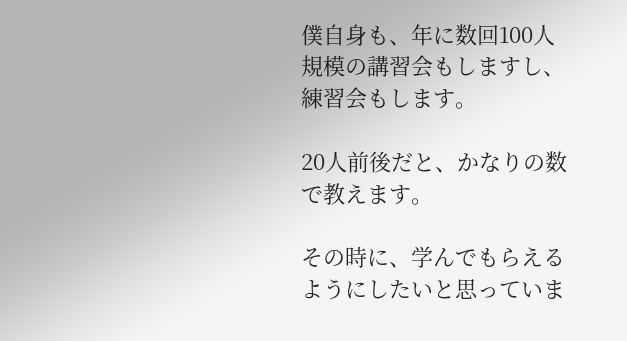僕自身も、年に数回100人規模の講習会もしますし、練習会もします。

20人前後だと、かなりの数で教えます。

その時に、学んでもらえるようにしたいと思っていま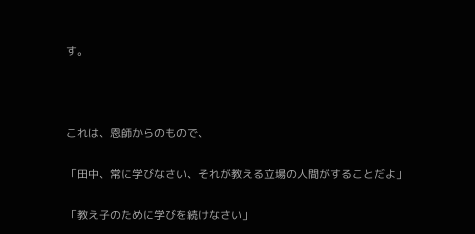す。



これは、恩師からのもので、

「田中、常に学びなさい、それが教える立場の人間がすることだよ」

「教え子のために学びを続けなさい」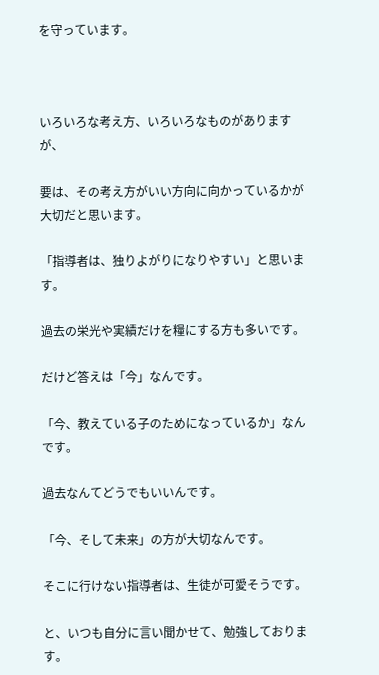を守っています。



いろいろな考え方、いろいろなものがありますが、

要は、その考え方がいい方向に向かっているかが大切だと思います。

「指導者は、独りよがりになりやすい」と思います。

過去の栄光や実績だけを糧にする方も多いです。

だけど答えは「今」なんです。

「今、教えている子のためになっているか」なんです。

過去なんてどうでもいいんです。

「今、そして未来」の方が大切なんです。

そこに行けない指導者は、生徒が可愛そうです。

と、いつも自分に言い聞かせて、勉強しております。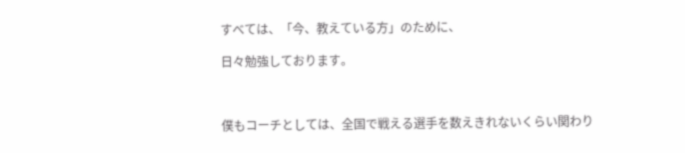すべては、「今、教えている方」のために、

日々勉強しております。



僕もコーチとしては、全国で戦える選手を数えきれないくらい関わり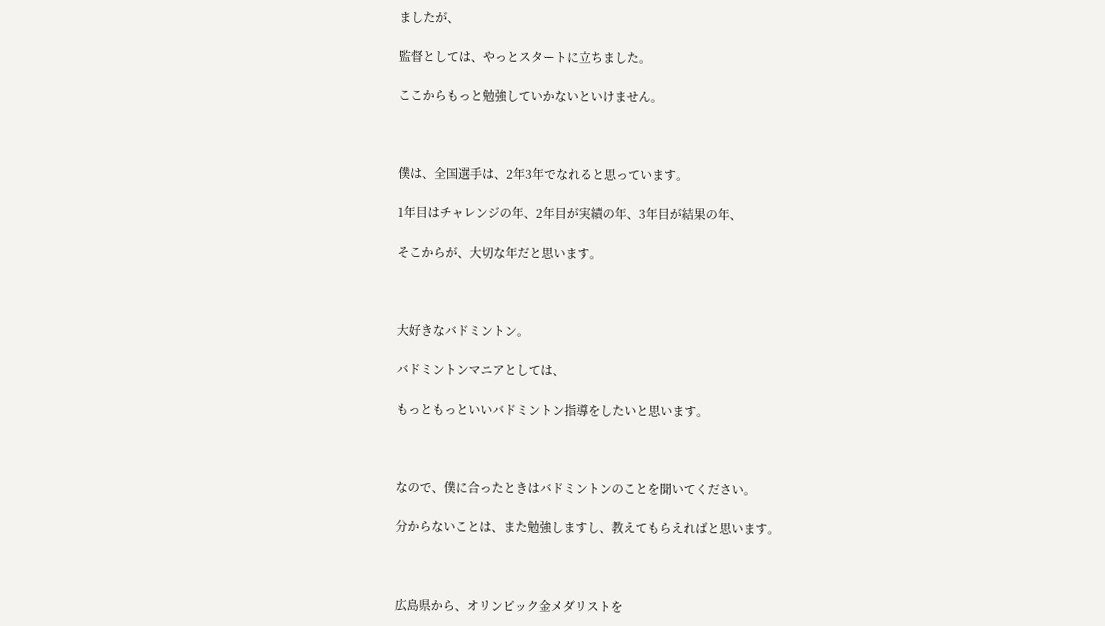ましたが、

監督としては、やっとスタートに立ちました。

ここからもっと勉強していかないといけません。



僕は、全国選手は、2年3年でなれると思っています。

1年目はチャレンジの年、2年目が実績の年、3年目が結果の年、

そこからが、大切な年だと思います。



大好きなバドミントン。

バドミントンマニアとしては、

もっともっといいバドミントン指導をしたいと思います。



なので、僕に合ったときはバドミントンのことを聞いてください。

分からないことは、また勉強しますし、教えてもらえればと思います。



広島県から、オリンピック金メダリストを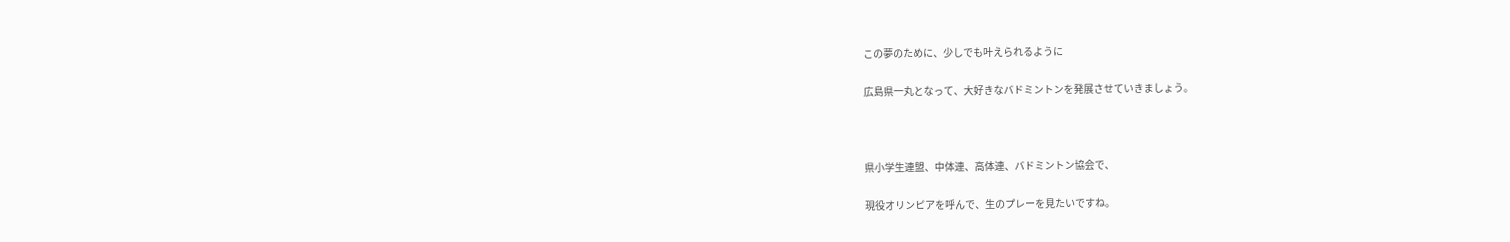この夢のために、少しでも叶えられるように

広島県一丸となって、大好きなバドミントンを発展させていきましょう。



県小学生連盟、中体連、高体連、バドミントン協会で、

現役オリンピアを呼んで、生のプレーを見たいですね。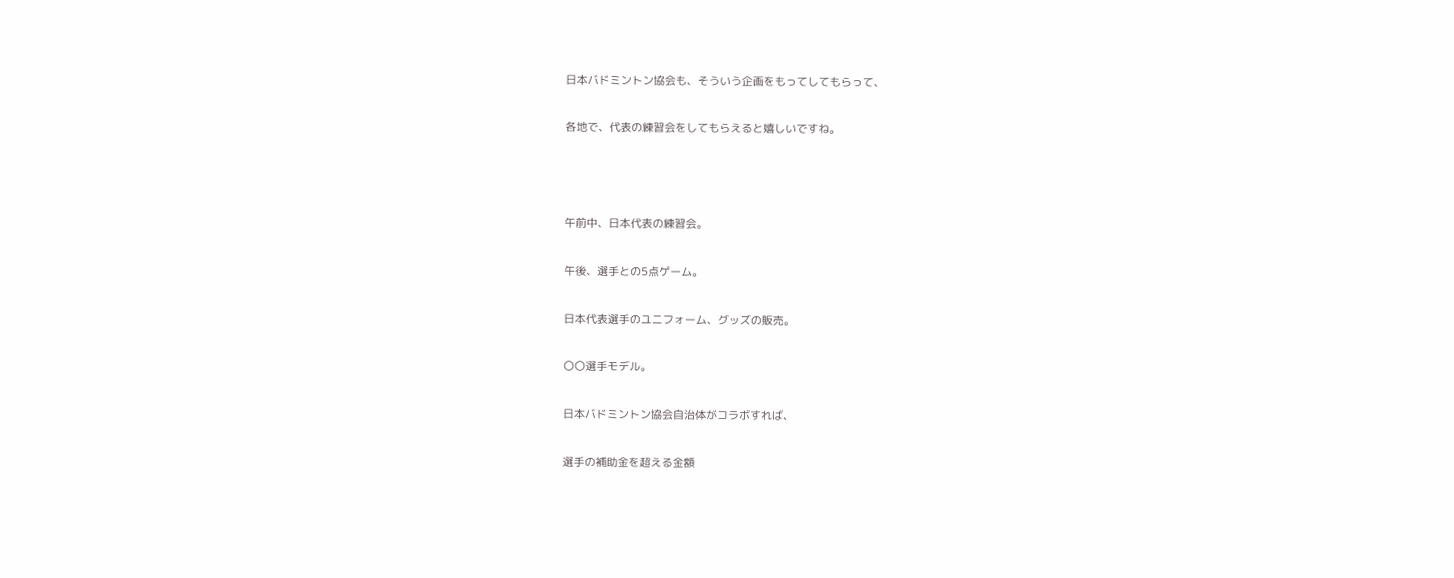日本バドミントン協会も、そういう企画をもってしてもらって、

各地で、代表の練習会をしてもらえると嬉しいですね。



午前中、日本代表の練習会。

午後、選手との5点ゲーム。

日本代表選手のユニフォーム、グッズの販売。

〇〇選手モデル。

日本バドミントン協会自治体がコラボすれば、

選手の補助金を超える金額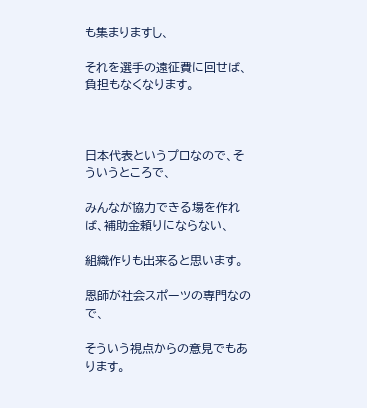も集まりますし、

それを選手の遠征費に回せば、負担もなくなります。



日本代表というプロなので、そういうところで、

みんなが協力できる場を作れば、補助金頼りにならない、

組織作りも出来ると思います。

恩師が社会スポーツの専門なので、

そういう視点からの意見でもあります。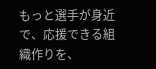もっと選手が身近で、応援できる組織作りを、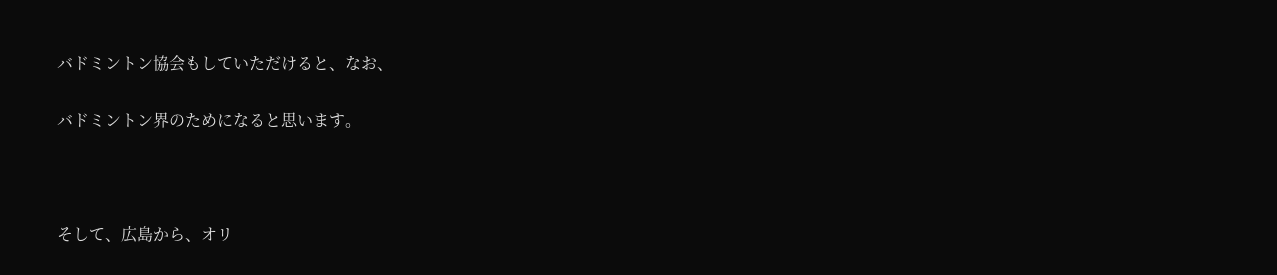バドミントン協会もしていただけると、なお、

バドミントン界のためになると思います。



そして、広島から、オリ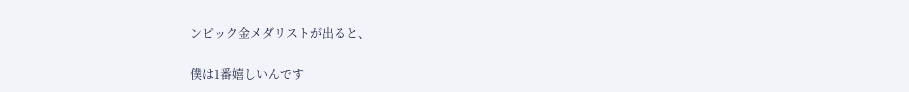ンピック金メダリストが出ると、

僕は1番嬉しいんです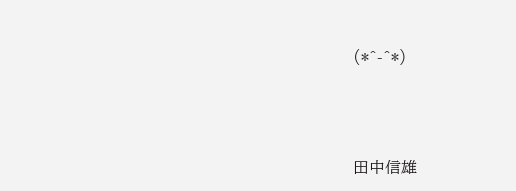(*^-^*)



田中信雄